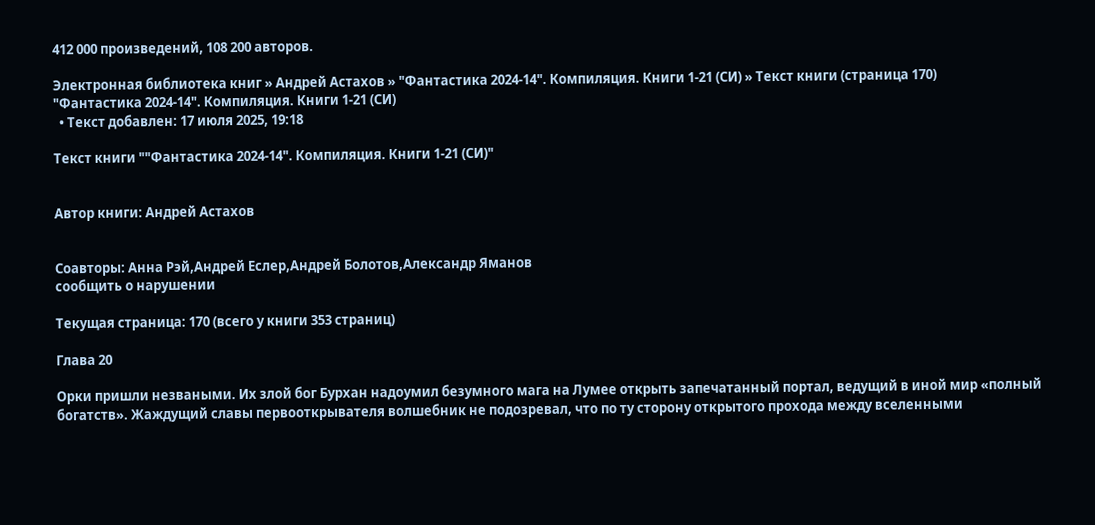412 000 произведений, 108 200 авторов.

Электронная библиотека книг » Андрей Астахов » "Фантастика 2024-14". Компиляция. Книги 1-21 (СИ) » Текст книги (страница 170)
"Фантастика 2024-14". Компиляция. Книги 1-21 (СИ)
  • Текст добавлен: 17 июля 2025, 19:18

Текст книги ""Фантастика 2024-14". Компиляция. Книги 1-21 (СИ)"


Автор книги: Андрей Астахов


Соавторы: Анна Рэй,Андрей Еслер,Андрей Болотов,Александр Яманов
сообщить о нарушении

Текущая страница: 170 (всего у книги 353 страниц)

Глава 20

Орки пришли незваными. Их злой бог Бурхан надоумил безумного мага на Лумее открыть запечатанный портал, ведущий в иной мир «полный богатств». Жаждущий славы первооткрывателя волшебник не подозревал, что по ту сторону открытого прохода между вселенными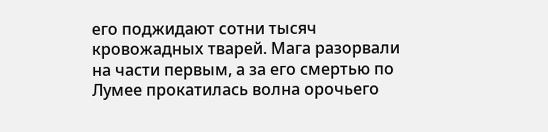его поджидают сотни тысяч кровожадных тварей. Мага разорвали на части первым, а за его смертью по Лумее прокатилась волна орочьего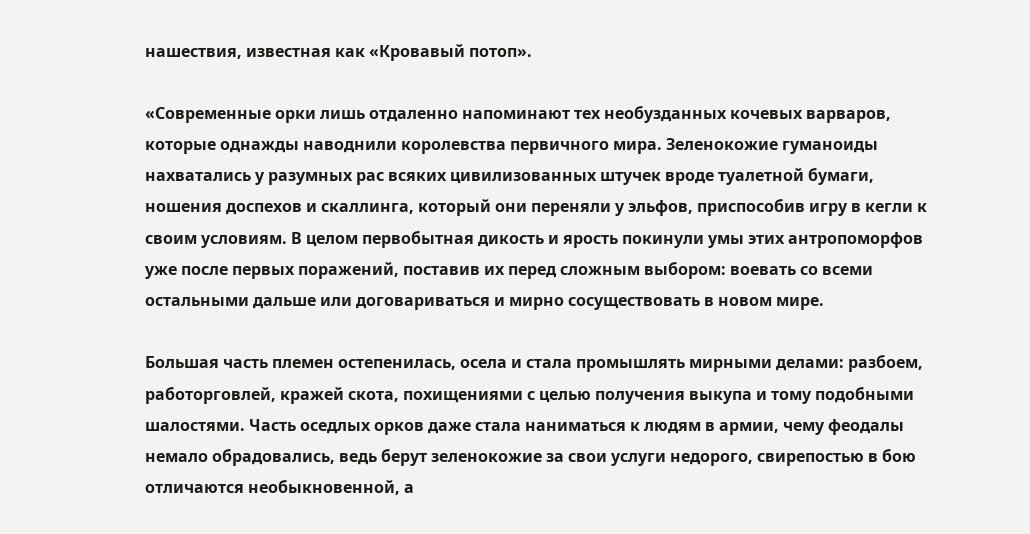нашествия, известная как «Кровавый потоп».

«Современные орки лишь отдаленно напоминают тех необузданных кочевых варваров, которые однажды наводнили королевства первичного мира. Зеленокожие гуманоиды нахватались у разумных рас всяких цивилизованных штучек вроде туалетной бумаги, ношения доспехов и скаллинга, который они переняли у эльфов, приспособив игру в кегли к своим условиям. В целом первобытная дикость и ярость покинули умы этих антропоморфов уже после первых поражений, поставив их перед сложным выбором: воевать со всеми остальными дальше или договариваться и мирно сосуществовать в новом мире.

Большая часть племен остепенилась, осела и стала промышлять мирными делами: разбоем, работорговлей, кражей скота, похищениями с целью получения выкупа и тому подобными шалостями. Часть оседлых орков даже стала наниматься к людям в армии, чему феодалы немало обрадовались, ведь берут зеленокожие за свои услуги недорого, свирепостью в бою отличаются необыкновенной, а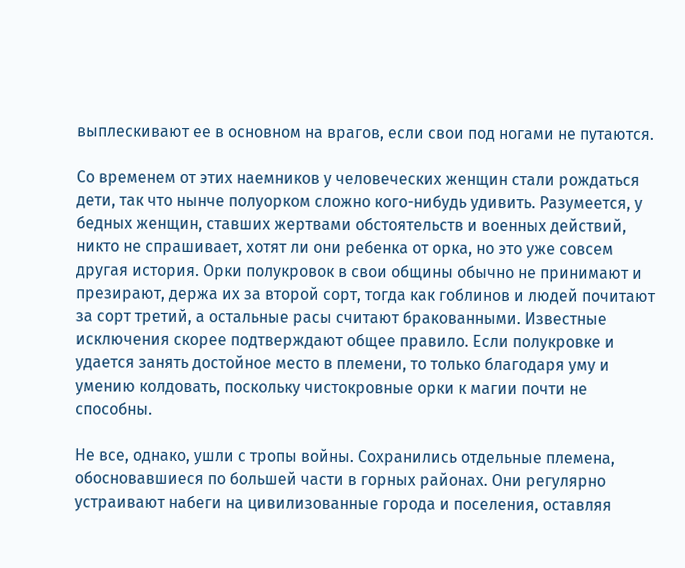выплескивают ее в основном на врагов, если свои под ногами не путаются.

Со временем от этих наемников у человеческих женщин стали рождаться дети, так что нынче полуорком сложно кого-нибудь удивить. Разумеется, у бедных женщин, ставших жертвами обстоятельств и военных действий, никто не спрашивает, хотят ли они ребенка от орка, но это уже совсем другая история. Орки полукровок в свои общины обычно не принимают и презирают, держа их за второй сорт, тогда как гоблинов и людей почитают за сорт третий, а остальные расы считают бракованными. Известные исключения скорее подтверждают общее правило. Если полукровке и удается занять достойное место в племени, то только благодаря уму и умению колдовать, поскольку чистокровные орки к магии почти не способны.

Не все, однако, ушли с тропы войны. Сохранились отдельные племена, обосновавшиеся по большей части в горных районах. Они регулярно устраивают набеги на цивилизованные города и поселения, оставляя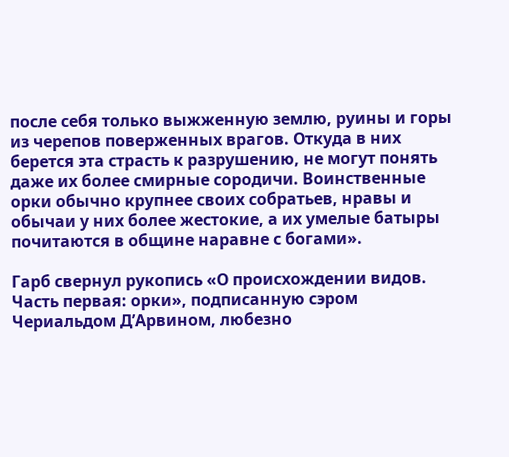после себя только выжженную землю, руины и горы из черепов поверженных врагов. Откуда в них берется эта страсть к разрушению, не могут понять даже их более смирные сородичи. Воинственные орки обычно крупнее своих собратьев, нравы и обычаи у них более жестокие, а их умелые батыры почитаются в общине наравне с богами».

Гарб свернул рукопись «О происхождении видов. Часть первая: орки», подписанную сэром Чериальдом Д’Арвином, любезно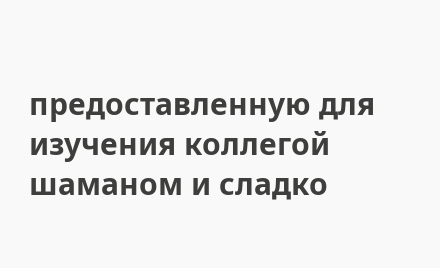предоставленную для изучения коллегой шаманом и сладко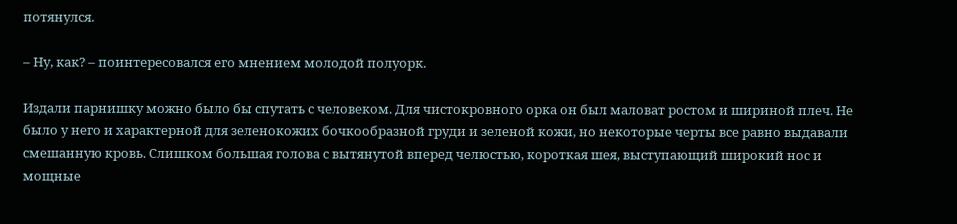потянулся.

– Ну, как? – поинтересовался его мнением молодой полуорк.

Издали парнишку можно было бы спутать с человеком. Для чистокровного орка он был маловат ростом и шириной плеч. Не было у него и характерной для зеленокожих бочкообразной груди и зеленой кожи, но некоторые черты все равно выдавали смешанную кровь. Слишком большая голова с вытянутой вперед челюстью, короткая шея, выступающий широкий нос и мощные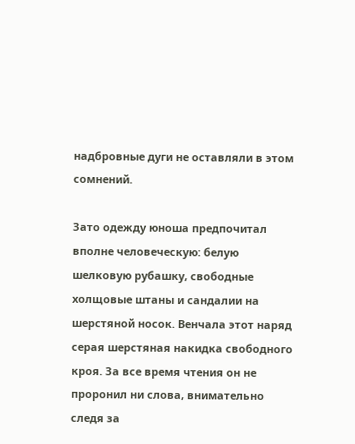надбровные дуги не оставляли в этом сомнений.

Зато одежду юноша предпочитал вполне человеческую: белую шелковую рубашку, свободные холщовые штаны и сандалии на шерстяной носок. Венчала этот наряд серая шерстяная накидка свободного кроя. За все время чтения он не проронил ни слова, внимательно следя за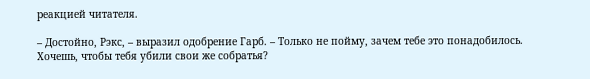реакцией читателя.

– Достойно, Рэкс, – выразил одобрение Гарб. – Только не пойму, зачем тебе это понадобилось. Хочешь, чтобы тебя убили свои же собратья?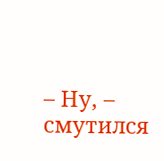– Ну, – смутился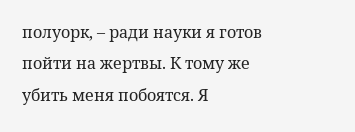полуорк, – ради науки я готов пойти на жертвы. К тому же убить меня побоятся. Я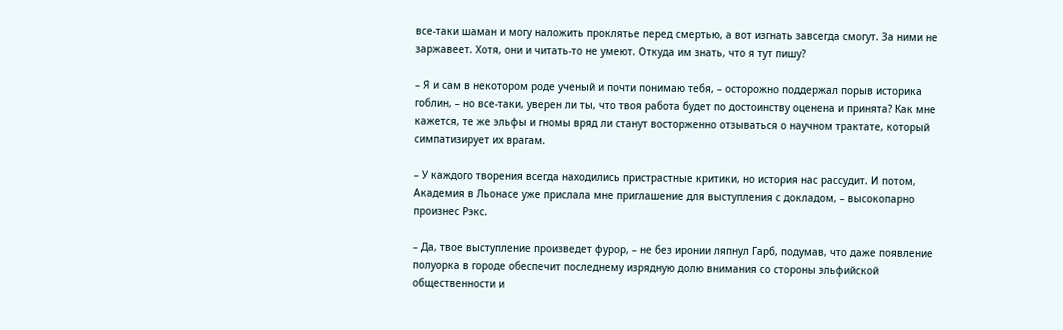все-таки шаман и могу наложить проклятье перед смертью, а вот изгнать завсегда смогут. За ними не заржавеет. Хотя, они и читать-то не умеют. Откуда им знать, что я тут пишу?

– Я и сам в некотором роде ученый и почти понимаю тебя, – осторожно поддержал порыв историка гоблин, – но все-таки, уверен ли ты, что твоя работа будет по достоинству оценена и принята? Как мне кажется, те же эльфы и гномы вряд ли станут восторженно отзываться о научном трактате, который симпатизирует их врагам.

– У каждого творения всегда находились пристрастные критики, но история нас рассудит. И потом, Академия в Льонасе уже прислала мне приглашение для выступления с докладом, – высокопарно произнес Рэкс.

– Да, твое выступление произведет фурор, – не без иронии ляпнул Гарб, подумав, что даже появление полуорка в городе обеспечит последнему изрядную долю внимания со стороны эльфийской общественности и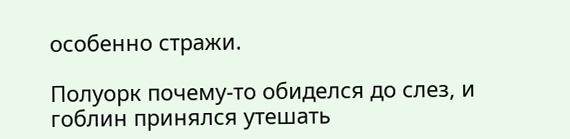особенно стражи.

Полуорк почему-то обиделся до слез, и гоблин принялся утешать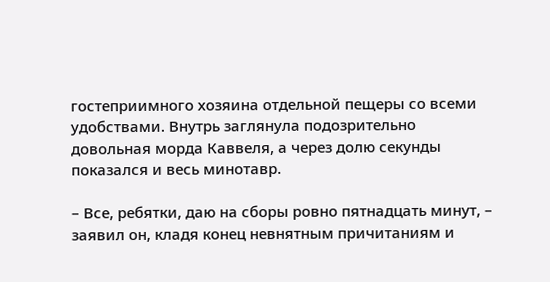гостеприимного хозяина отдельной пещеры со всеми удобствами. Внутрь заглянула подозрительно довольная морда Каввеля, а через долю секунды показался и весь минотавр.

– Все, ребятки, даю на сборы ровно пятнадцать минут, – заявил он, кладя конец невнятным причитаниям и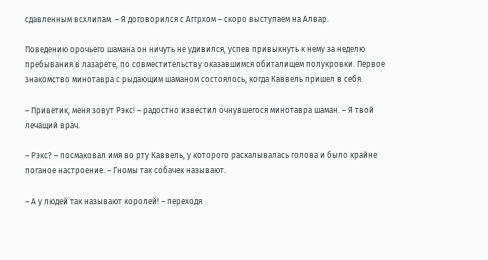сдавленным всхлипам. – Я договорился с Аггрхом – скоро выступаем на Алвар.

Поведению орочьего шамана он ничуть не удивился, успев привыкнуть к нему за неделю пребывания в лазарете, по совместительству оказавшимся обиталищем полукровки. Первое знакомство минотавра с рыдающим шаманом состоялось, когда Каввель пришел в себя.

– Приветик, меня зовут Рэкс! – радостно известил очнувшегося минотавра шаман. – Я твой лечащий врач.

– Рэкс? – посмаковал имя во рту Каввель, у которого раскалывалась голова и было крайне поганое настроение. – Гномы так собачек называют.

– А у людей так называют королей! – переходя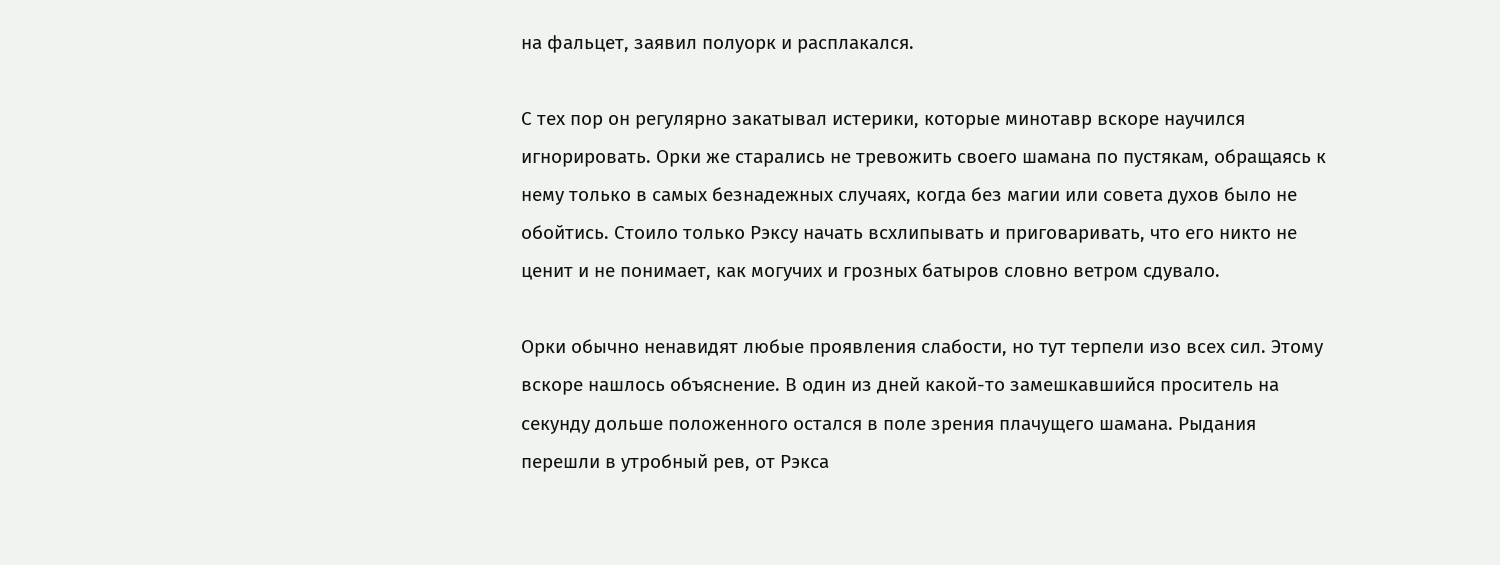на фальцет, заявил полуорк и расплакался.

С тех пор он регулярно закатывал истерики, которые минотавр вскоре научился игнорировать. Орки же старались не тревожить своего шамана по пустякам, обращаясь к нему только в самых безнадежных случаях, когда без магии или совета духов было не обойтись. Стоило только Рэксу начать всхлипывать и приговаривать, что его никто не ценит и не понимает, как могучих и грозных батыров словно ветром сдувало.

Орки обычно ненавидят любые проявления слабости, но тут терпели изо всех сил. Этому вскоре нашлось объяснение. В один из дней какой-то замешкавшийся проситель на секунду дольше положенного остался в поле зрения плачущего шамана. Рыдания перешли в утробный рев, от Рэкса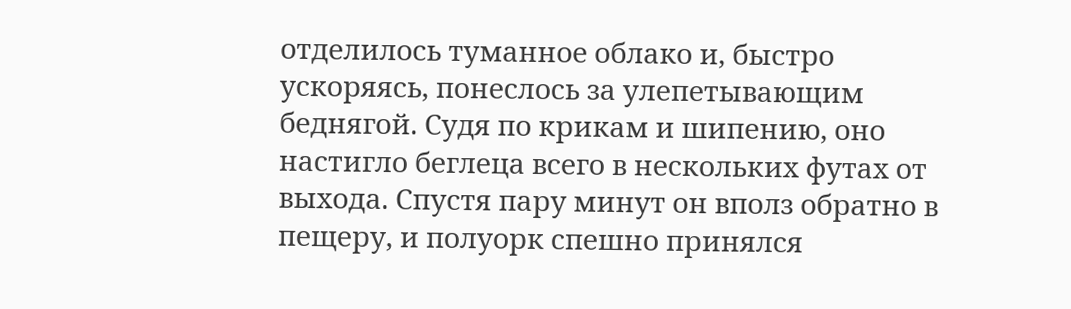отделилось туманное облако и, быстро ускоряясь, понеслось за улепетывающим беднягой. Судя по крикам и шипению, оно настигло беглеца всего в нескольких футах от выхода. Спустя пару минут он вполз обратно в пещеру, и полуорк спешно принялся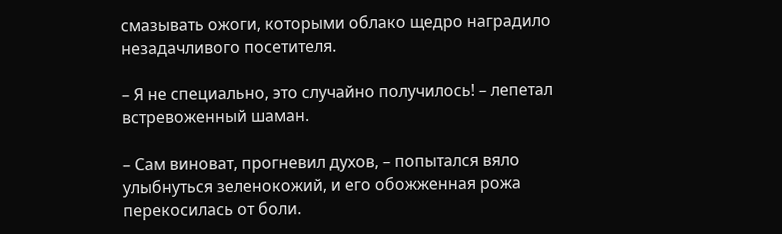смазывать ожоги, которыми облако щедро наградило незадачливого посетителя.

– Я не специально, это случайно получилось! – лепетал встревоженный шаман.

– Сам виноват, прогневил духов, – попытался вяло улыбнуться зеленокожий, и его обожженная рожа перекосилась от боли.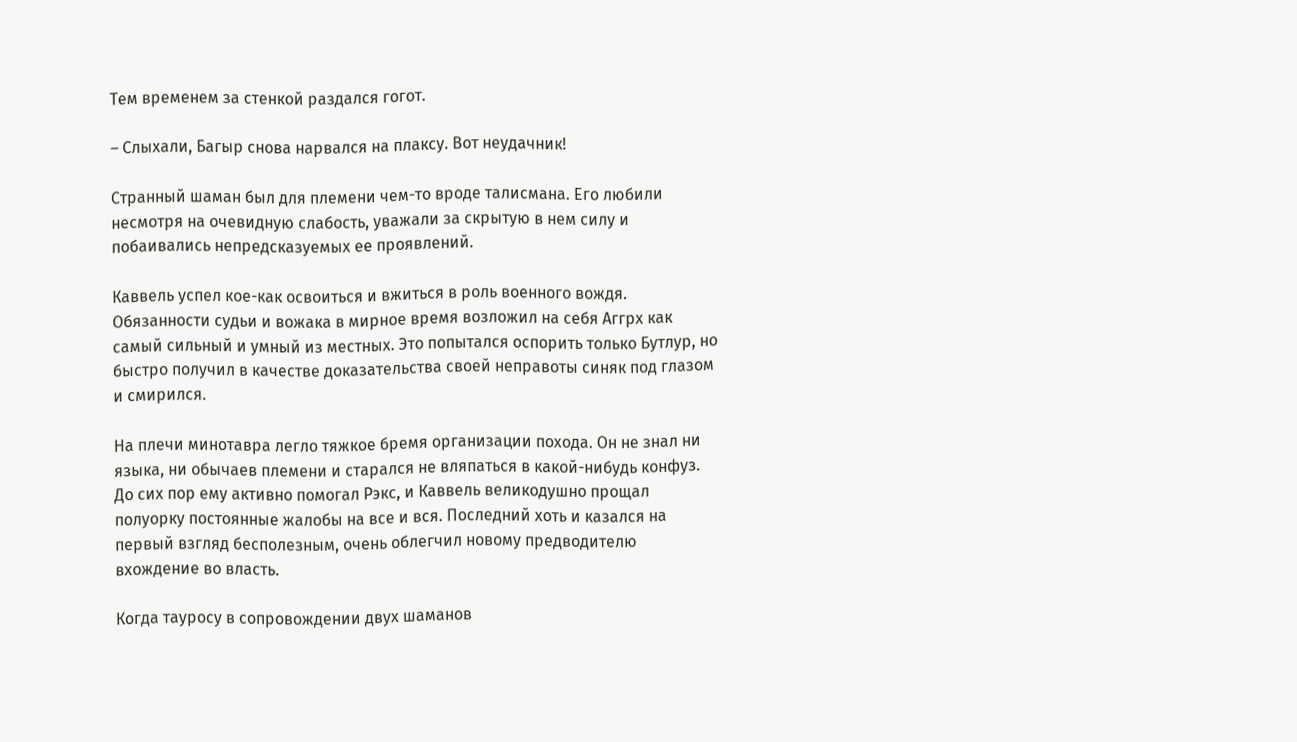Тем временем за стенкой раздался гогот.

– Слыхали, Багыр снова нарвался на плаксу. Вот неудачник!

Странный шаман был для племени чем-то вроде талисмана. Его любили несмотря на очевидную слабость, уважали за скрытую в нем силу и побаивались непредсказуемых ее проявлений.

Каввель успел кое-как освоиться и вжиться в роль военного вождя. Обязанности судьи и вожака в мирное время возложил на себя Аггрх как самый сильный и умный из местных. Это попытался оспорить только Бутлур, но быстро получил в качестве доказательства своей неправоты синяк под глазом и смирился.

На плечи минотавра легло тяжкое бремя организации похода. Он не знал ни языка, ни обычаев племени и старался не вляпаться в какой-нибудь конфуз. До сих пор ему активно помогал Рэкс, и Каввель великодушно прощал полуорку постоянные жалобы на все и вся. Последний хоть и казался на первый взгляд бесполезным, очень облегчил новому предводителю вхождение во власть.

Когда тауросу в сопровождении двух шаманов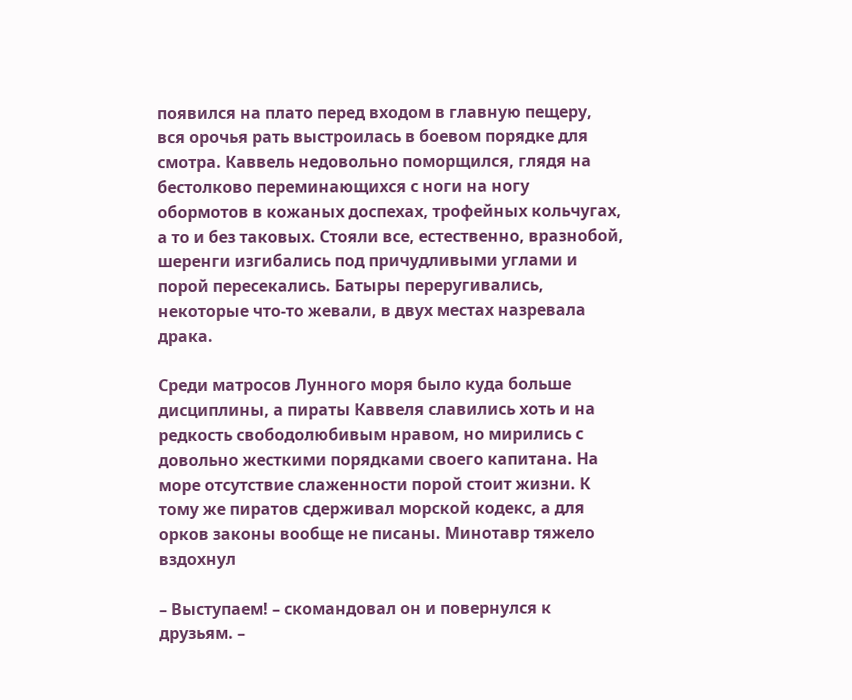появился на плато перед входом в главную пещеру, вся орочья рать выстроилась в боевом порядке для смотра. Каввель недовольно поморщился, глядя на бестолково переминающихся с ноги на ногу обормотов в кожаных доспехах, трофейных кольчугах, а то и без таковых. Стояли все, естественно, вразнобой, шеренги изгибались под причудливыми углами и порой пересекались. Батыры переругивались, некоторые что-то жевали, в двух местах назревала драка.

Среди матросов Лунного моря было куда больше дисциплины, а пираты Каввеля славились хоть и на редкость свободолюбивым нравом, но мирились с довольно жесткими порядками своего капитана. На море отсутствие слаженности порой стоит жизни. К тому же пиратов сдерживал морской кодекс, а для орков законы вообще не писаны. Минотавр тяжело вздохнул

– Выступаем! – скомандовал он и повернулся к друзьям. –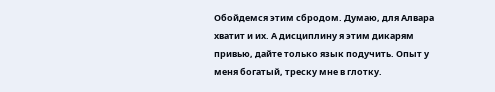Обойдемся этим сбродом. Думаю, для Алвара хватит и их. А дисциплину я этим дикарям привью, дайте только язык подучить. Опыт у меня богатый, треску мне в глотку.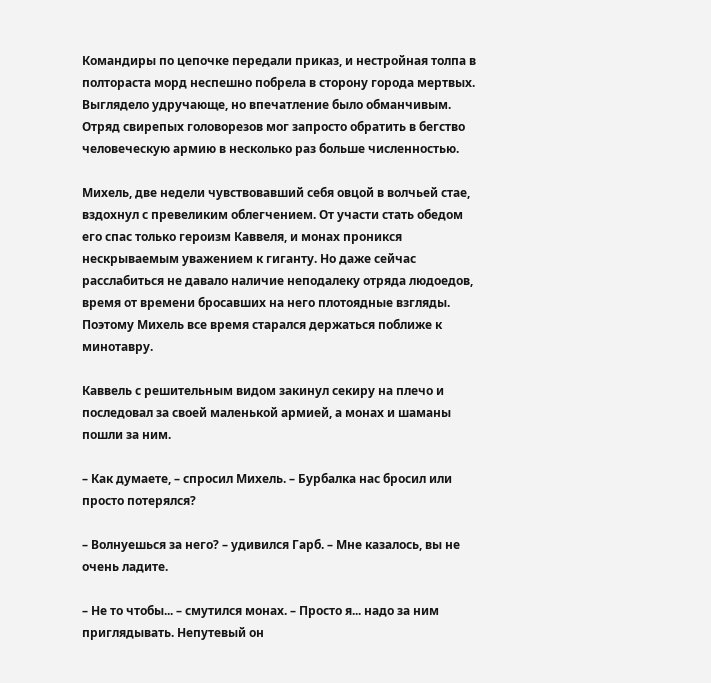Командиры по цепочке передали приказ, и нестройная толпа в полтораста морд неспешно побрела в сторону города мертвых. Выглядело удручающе, но впечатление было обманчивым. Отряд свирепых головорезов мог запросто обратить в бегство человеческую армию в несколько раз больше численностью.

Михель, две недели чувствовавший себя овцой в волчьей стае, вздохнул с превеликим облегчением. От участи стать обедом его спас только героизм Каввеля, и монах проникся нескрываемым уважением к гиганту. Но даже сейчас расслабиться не давало наличие неподалеку отряда людоедов, время от времени бросавших на него плотоядные взгляды. Поэтому Михель все время старался держаться поближе к минотавру.

Каввель с решительным видом закинул секиру на плечо и последовал за своей маленькой армией, а монах и шаманы пошли за ним.

– Как думаете, – спросил Михель. – Бурбалка нас бросил или просто потерялся?

– Волнуешься за него? – удивился Гарб. – Мне казалось, вы не очень ладите.

– Не то чтобы... – смутился монах. – Просто я... надо за ним приглядывать. Непутевый он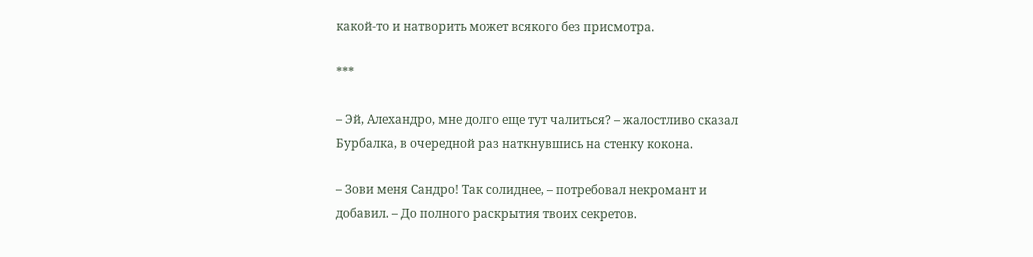какой-то и натворить может всякого без присмотра.

***

– Эй, Алехандро, мне долго еще тут чалиться? – жалостливо сказал Бурбалка, в очередной раз наткнувшись на стенку кокона.

– Зови меня Сандро! Так солиднее, – потребовал некромант и добавил. – До полного раскрытия твоих секретов.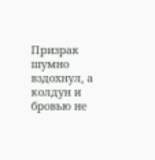Призрак шумно вздохнул, а колдун и бровью не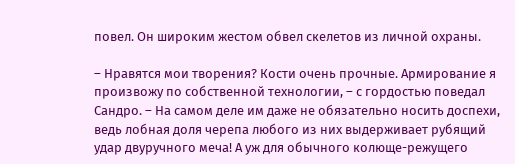повел. Он широким жестом обвел скелетов из личной охраны.

– Нравятся мои творения? Кости очень прочные. Армирование я произвожу по собственной технологии, – с гордостью поведал Сандро. – На самом деле им даже не обязательно носить доспехи, ведь лобная доля черепа любого из них выдерживает рубящий удар двуручного меча! А уж для обычного колюще-режущего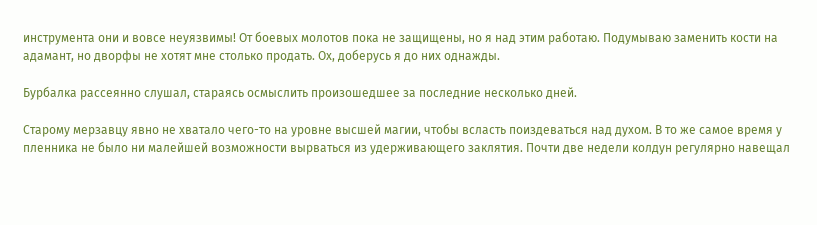инструмента они и вовсе неуязвимы! От боевых молотов пока не защищены, но я над этим работаю. Подумываю заменить кости на адамант, но дворфы не хотят мне столько продать. Ох, доберусь я до них однажды.

Бурбалка рассеянно слушал, стараясь осмыслить произошедшее за последние несколько дней.

Старому мерзавцу явно не хватало чего-то на уровне высшей магии, чтобы всласть поиздеваться над духом. В то же самое время у пленника не было ни малейшей возможности вырваться из удерживающего заклятия. Почти две недели колдун регулярно навещал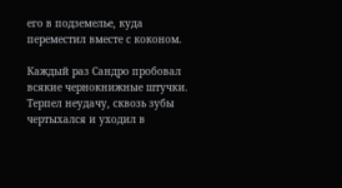его в подземелье, куда переместил вместе с коконом.

Каждый раз Сандро пробовал всякие чернокнижные штучки. Терпел неудачу, сквозь зубы чертыхался и уходил в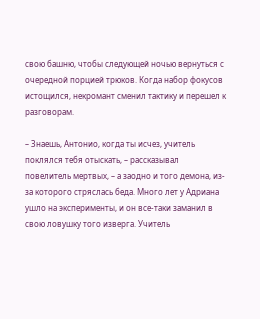свою башню, чтобы следующей ночью вернуться с очередной порцией трюков. Когда набор фокусов истощился, некромант сменил тактику и перешел к разговорам.

– Знаешь, Антонио, когда ты исчез, учитель поклялся тебя отыскать, – рассказывал повелитель мертвых, – а заодно и того демона, из-за которого стряслась беда. Много лет у Адриана ушло на эксперименты, и он все-таки заманил в свою ловушку того изверга. Учитель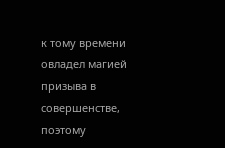к тому времени овладел магией призыва в совершенстве, поэтому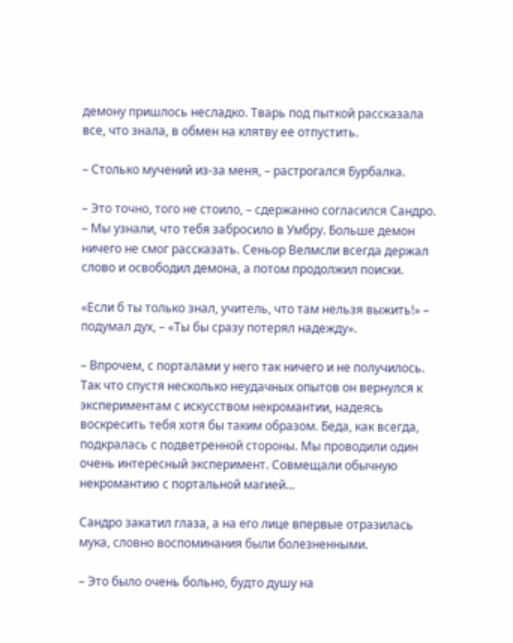демону пришлось несладко. Тварь под пыткой рассказала все, что знала, в обмен на клятву ее отпустить.

– Столько мучений из-за меня, – растрогался Бурбалка.

– Это точно, того не стоило, – сдержанно согласился Сандро. – Мы узнали, что тебя забросило в Умбру. Больше демон ничего не смог рассказать. Сеньор Велмсли всегда держал слово и освободил демона, а потом продолжил поиски.

«Если б ты только знал, учитель, что там нельзя выжить!» – подумал дух, – «Ты бы сразу потерял надежду».

– Впрочем, с порталами у него так ничего и не получилось. Так что спустя несколько неудачных опытов он вернулся к экспериментам с искусством некромантии, надеясь воскресить тебя хотя бы таким образом. Беда, как всегда, подкралась с подветренной стороны. Мы проводили один очень интересный эксперимент. Совмещали обычную некромантию с портальной магией...

Сандро закатил глаза, а на его лице впервые отразилась мука, словно воспоминания были болезненными.

– Это было очень больно, будто душу на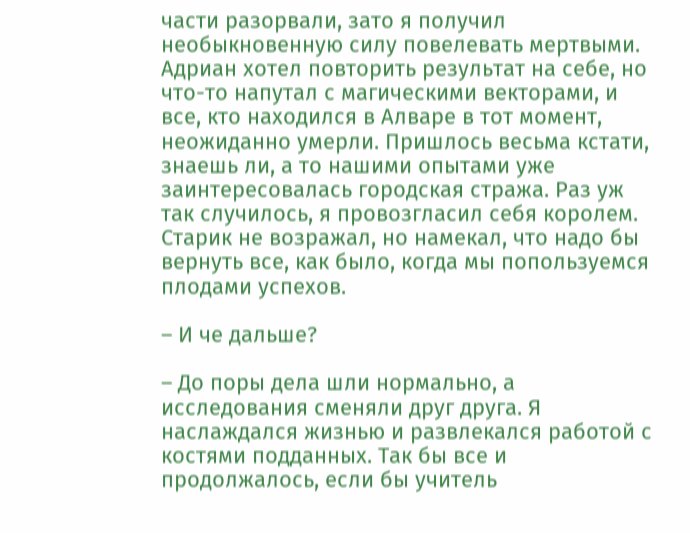части разорвали, зато я получил необыкновенную силу повелевать мертвыми. Адриан хотел повторить результат на себе, но что-то напутал с магическими векторами, и все, кто находился в Алваре в тот момент, неожиданно умерли. Пришлось весьма кстати, знаешь ли, а то нашими опытами уже заинтересовалась городская стража. Раз уж так случилось, я провозгласил себя королем. Старик не возражал, но намекал, что надо бы вернуть все, как было, когда мы попользуемся плодами успехов.

– И че дальше?

– До поры дела шли нормально, а исследования сменяли друг друга. Я наслаждался жизнью и развлекался работой с костями подданных. Так бы все и продолжалось, если бы учитель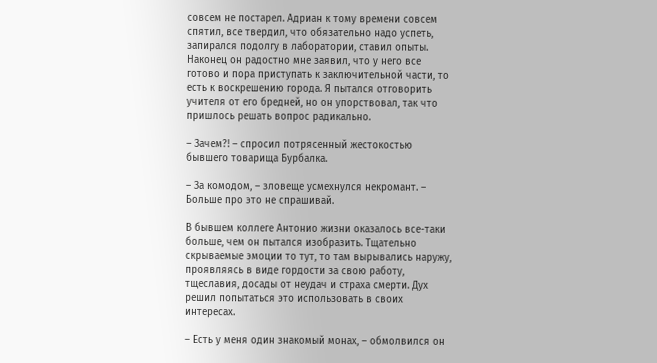совсем не постарел. Адриан к тому времени совсем спятил, все твердил, что обязательно надо успеть, запирался подолгу в лаборатории, ставил опыты. Наконец он радостно мне заявил, что у него все готово и пора приступать к заключительной части, то есть к воскрешению города. Я пытался отговорить учителя от его бредней, но он упорствовал, так что пришлось решать вопрос радикально.

– Зачем?! – спросил потрясенный жестокостью бывшего товарища Бурбалка.

– За комодом, – зловеще усмехнулся некромант. – Больше про это не спрашивай.

В бывшем коллеге Антонио жизни оказалось все-таки больше, чем он пытался изобразить. Тщательно скрываемые эмоции то тут, то там вырывались наружу, проявляясь в виде гордости за свою работу, тщеславия, досады от неудач и страха смерти. Дух решил попытаться это использовать в своих интересах.

– Есть у меня один знакомый монах, – обмолвился он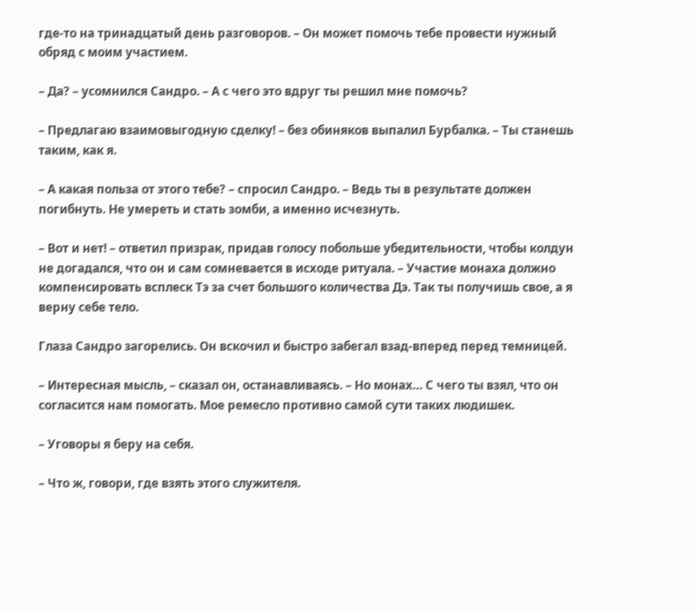где-то на тринадцатый день разговоров. – Он может помочь тебе провести нужный обряд с моим участием.

– Да? – усомнился Сандро. – А с чего это вдруг ты решил мне помочь?

– Предлагаю взаимовыгодную сделку! – без обиняков выпалил Бурбалка. – Ты станешь таким, как я.

– А какая польза от этого тебе? – спросил Сандро. – Ведь ты в результате должен погибнуть. Не умереть и стать зомби, а именно исчезнуть.

– Вот и нет! – ответил призрак, придав голосу побольше убедительности, чтобы колдун не догадался, что он и сам сомневается в исходе ритуала. – Участие монаха должно компенсировать всплеск Тэ за счет большого количества Дэ. Так ты получишь свое, а я верну себе тело.

Глаза Сандро загорелись. Он вскочил и быстро забегал взад-вперед перед темницей.

– Интересная мысль, – сказал он, останавливаясь. – Но монах… С чего ты взял, что он согласится нам помогать. Мое ремесло противно самой сути таких людишек.

– Уговоры я беру на себя.

– Что ж, говори, где взять этого служителя.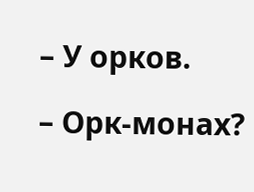– У орков.

– Орк-монах?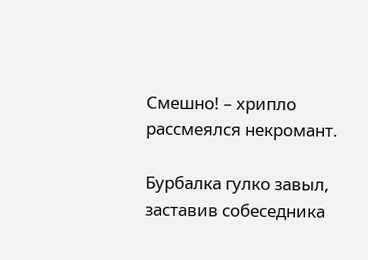Смешно! – хрипло рассмеялся некромант.

Бурбалка гулко завыл, заставив собеседника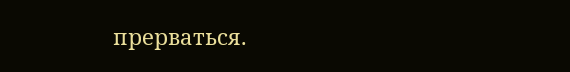прерваться.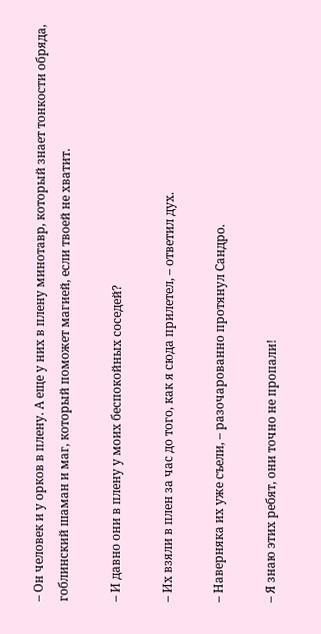– Он человек и у орков в плену. А еще у них в плену минотавр, который знает тонкости обряда, гоблинский шаман и маг, который поможет магией, если твоей не хватит.

– И давно они в плену у моих беспокойных соседей?

– Их взяли в плен за час до того, как я сюда прилетел, – ответил дух.

– Наверняка их уже съели, – разочарованно протянул Сандро.

– Я знаю этих ребят, они точно не пропали!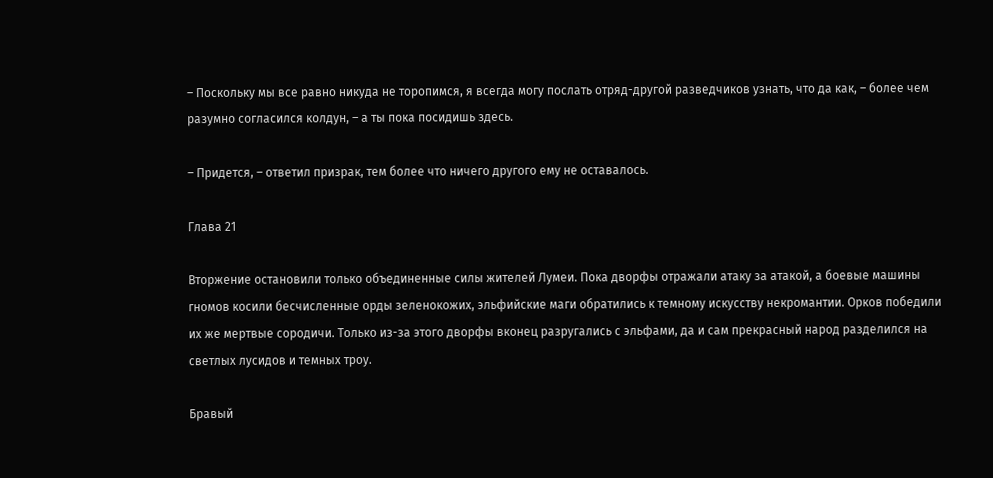– Поскольку мы все равно никуда не торопимся, я всегда могу послать отряд-другой разведчиков узнать, что да как, – более чем разумно согласился колдун, – а ты пока посидишь здесь.

– Придется, – ответил призрак, тем более что ничего другого ему не оставалось.

Глава 21

Вторжение остановили только объединенные силы жителей Лумеи. Пока дворфы отражали атаку за атакой, а боевые машины гномов косили бесчисленные орды зеленокожих, эльфийские маги обратились к темному искусству некромантии. Орков победили их же мертвые сородичи. Только из-за этого дворфы вконец разругались с эльфами, да и сам прекрасный народ разделился на светлых лусидов и темных троу.

Бравый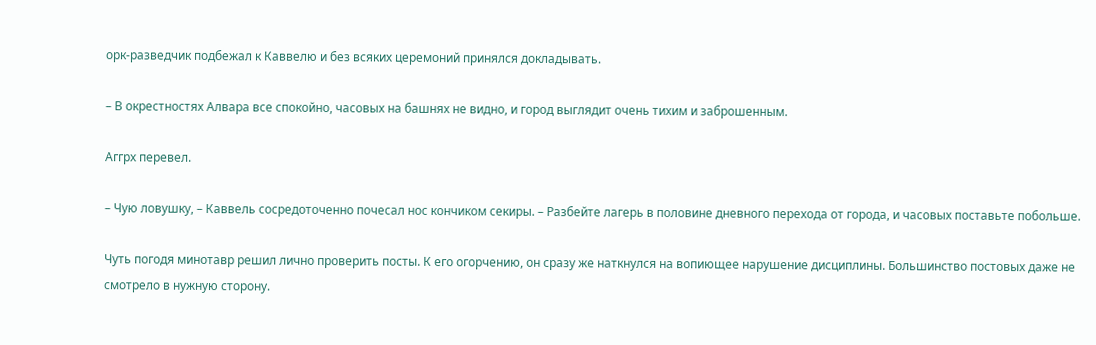орк-разведчик подбежал к Каввелю и без всяких церемоний принялся докладывать.

– В окрестностях Алвара все спокойно, часовых на башнях не видно, и город выглядит очень тихим и заброшенным.

Аггрх перевел.

– Чую ловушку, – Каввель сосредоточенно почесал нос кончиком секиры. – Разбейте лагерь в половине дневного перехода от города, и часовых поставьте побольше.

Чуть погодя минотавр решил лично проверить посты. К его огорчению, он сразу же наткнулся на вопиющее нарушение дисциплины. Большинство постовых даже не смотрело в нужную сторону.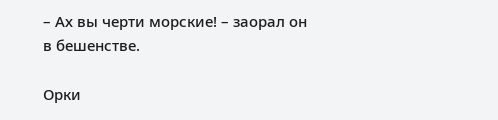– Ах вы черти морские! – заорал он в бешенстве.

Орки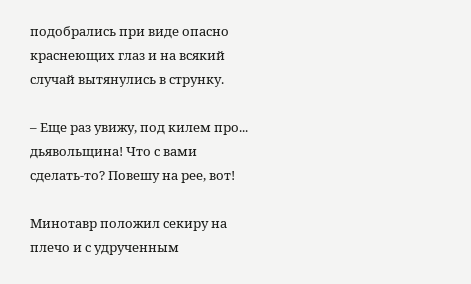подобрались при виде опасно краснеющих глаз и на всякий случай вытянулись в струнку.

– Еще раз увижу, под килем про... дьявольщина! Что с вами сделать-то? Повешу на рее, вот!

Минотавр положил секиру на плечо и с удрученным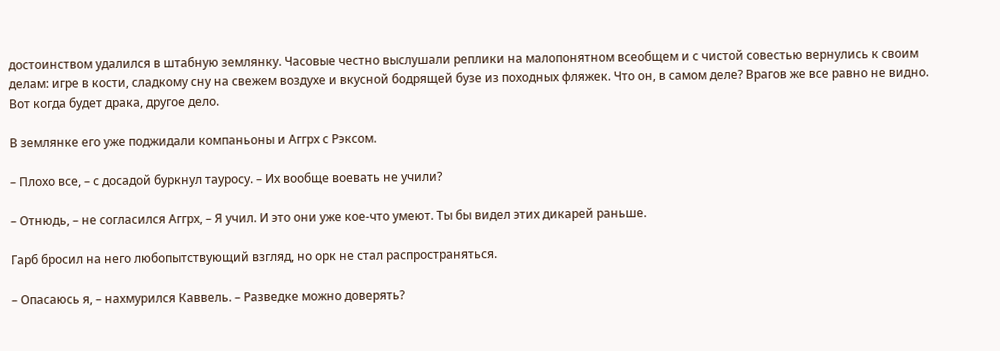достоинством удалился в штабную землянку. Часовые честно выслушали реплики на малопонятном всеобщем и с чистой совестью вернулись к своим делам: игре в кости, сладкому сну на свежем воздухе и вкусной бодрящей бузе из походных фляжек. Что он, в самом деле? Врагов же все равно не видно. Вот когда будет драка, другое дело.

В землянке его уже поджидали компаньоны и Аггрх с Рэксом.

– Плохо все, – с досадой буркнул тауросу. – Их вообще воевать не учили?

– Отнюдь, – не согласился Аггрх, – Я учил. И это они уже кое-что умеют. Ты бы видел этих дикарей раньше.

Гарб бросил на него любопытствующий взгляд, но орк не стал распространяться.

– Опасаюсь я, – нахмурился Каввель. – Разведке можно доверять?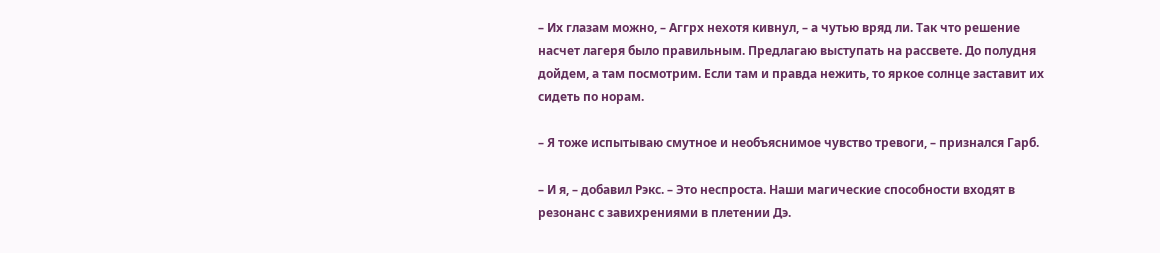– Их глазам можно, – Аггрх нехотя кивнул, – а чутью вряд ли. Так что решение насчет лагеря было правильным. Предлагаю выступать на рассвете. До полудня дойдем, а там посмотрим. Если там и правда нежить, то яркое солнце заставит их сидеть по норам.

– Я тоже испытываю смутное и необъяснимое чувство тревоги, – признался Гарб.

– И я, – добавил Рэкс. – Это неспроста. Наши магические способности входят в резонанс с завихрениями в плетении Дэ.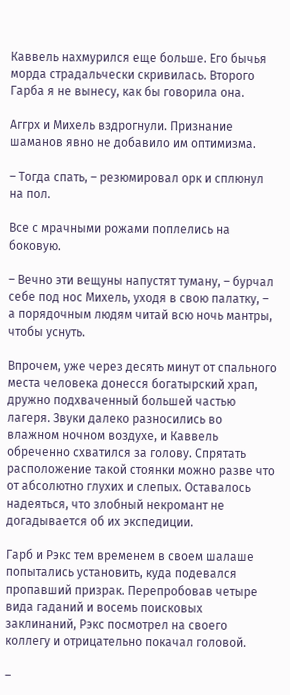Каввель нахмурился еще больше. Его бычья морда страдальчески скривилась. Второго Гарба я не вынесу, как бы говорила она.

Аггрх и Михель вздрогнули. Признание шаманов явно не добавило им оптимизма.

– Тогда спать, – резюмировал орк и сплюнул на пол.

Все с мрачными рожами поплелись на боковую.

– Вечно эти вещуны напустят туману, – бурчал себе под нос Михель, уходя в свою палатку, – а порядочным людям читай всю ночь мантры, чтобы уснуть.

Впрочем, уже через десять минут от спального места человека донесся богатырский храп, дружно подхваченный большей частью лагеря. Звуки далеко разносились во влажном ночном воздухе, и Каввель обреченно схватился за голову. Спрятать расположение такой стоянки можно разве что от абсолютно глухих и слепых. Оставалось надеяться, что злобный некромант не догадывается об их экспедиции.

Гарб и Рэкс тем временем в своем шалаше попытались установить, куда подевался пропавший призрак. Перепробовав четыре вида гаданий и восемь поисковых заклинаний, Рэкс посмотрел на своего коллегу и отрицательно покачал головой.

–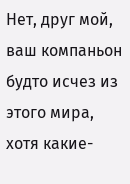Нет, друг мой, ваш компаньон будто исчез из этого мира, хотя какие-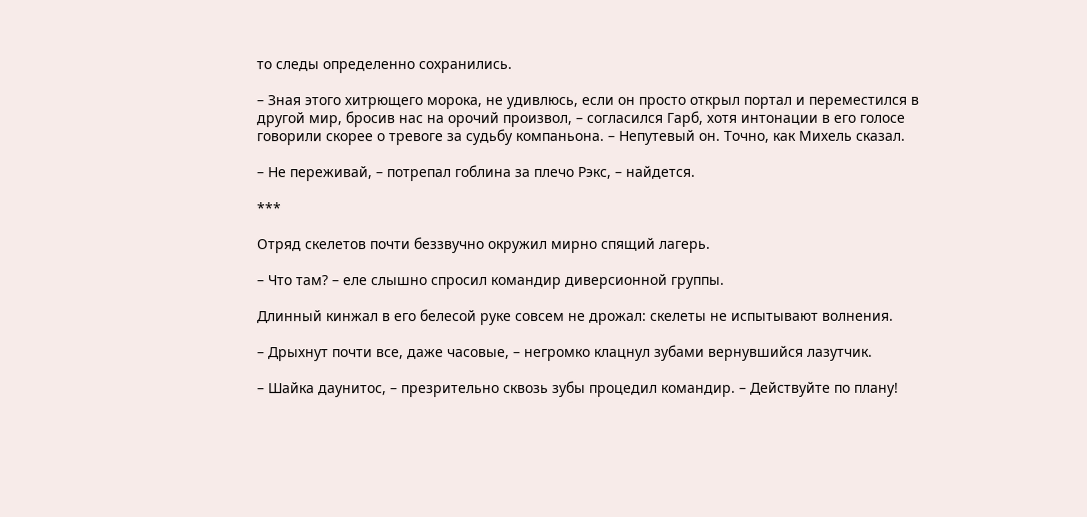то следы определенно сохранились.

– Зная этого хитрющего морока, не удивлюсь, если он просто открыл портал и переместился в другой мир, бросив нас на орочий произвол, – согласился Гарб, хотя интонации в его голосе говорили скорее о тревоге за судьбу компаньона. – Непутевый он. Точно, как Михель сказал.

– Не переживай, – потрепал гоблина за плечо Рэкс, – найдется.

***

Отряд скелетов почти беззвучно окружил мирно спящий лагерь.

– Что там? – еле слышно спросил командир диверсионной группы.

Длинный кинжал в его белесой руке совсем не дрожал: скелеты не испытывают волнения.

– Дрыхнут почти все, даже часовые, – негромко клацнул зубами вернувшийся лазутчик.

– Шайка даунитос, – презрительно сквозь зубы процедил командир. – Действуйте по плану!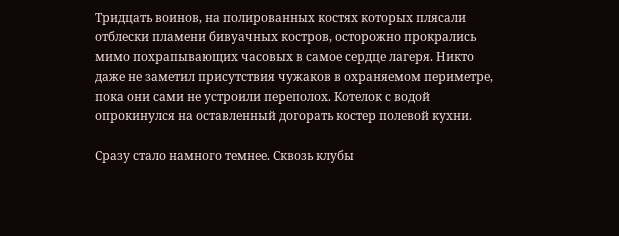Тридцать воинов, на полированных костях которых плясали отблески пламени бивуачных костров, осторожно прокрались мимо похрапывающих часовых в самое сердце лагеря. Никто даже не заметил присутствия чужаков в охраняемом периметре, пока они сами не устроили переполох. Котелок с водой опрокинулся на оставленный догорать костер полевой кухни.

Сразу стало намного темнее. Сквозь клубы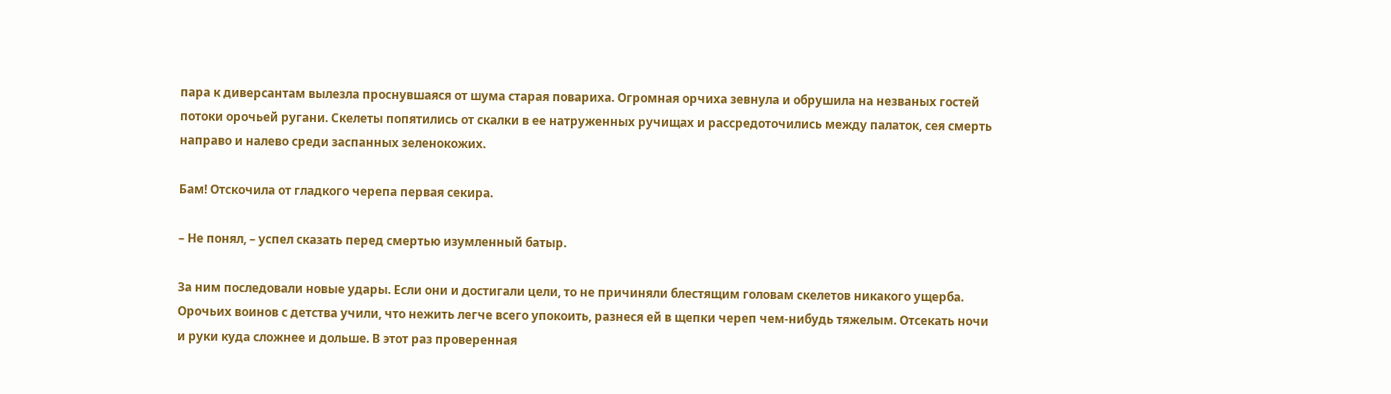пара к диверсантам вылезла проснувшаяся от шума старая повариха. Огромная орчиха зевнула и обрушила на незваных гостей потоки орочьей ругани. Скелеты попятились от скалки в ее натруженных ручищах и рассредоточились между палаток, сея смерть направо и налево среди заспанных зеленокожих.

Бам! Отскочила от гладкого черепа первая секира.

– Не понял, – успел сказать перед смертью изумленный батыр.

За ним последовали новые удары. Если они и достигали цели, то не причиняли блестящим головам скелетов никакого ущерба. Орочьих воинов с детства учили, что нежить легче всего упокоить, разнеся ей в щепки череп чем-нибудь тяжелым. Отсекать ночи и руки куда сложнее и дольше. В этот раз проверенная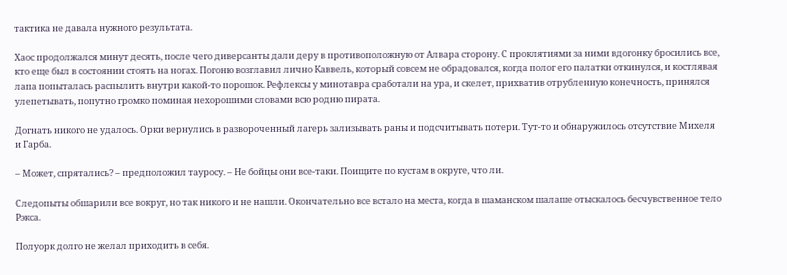тактика не давала нужного результата.

Хаос продолжался минут десять, после чего диверсанты дали деру в противоположную от Алвара сторону. С проклятиями за ними вдогонку бросились все, кто еще был в состоянии стоять на ногах. Погоню возглавил лично Каввель, который совсем не обрадовался, когда полог его палатки откинулся, и костлявая лапа попыталась распылить внутри какой-то порошок. Рефлексы у минотавра сработали на ура, и скелет, прихватив отрубленную конечность, принялся улепетывать, попутно громко поминая нехорошими словами всю родню пирата.

Догнать никого не удалось. Орки вернулись в развороченный лагерь зализывать раны и подсчитывать потери. Тут-то и обнаружилось отсутствие Михеля и Гарба.

– Может, спрятались? – предположил тауросу. – Не бойцы они все-таки. Поищите по кустам в округе, что ли.

Следопыты обшарили все вокруг, но так никого и не нашли. Окончательно все встало на места, когда в шаманском шалаше отыскалось бесчувственное тело Рэкса.

Полуорк долго не желал приходить в себя.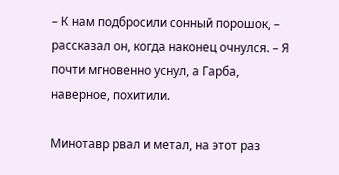– К нам подбросили сонный порошок, – рассказал он, когда наконец очнулся. – Я почти мгновенно уснул, а Гарба, наверное, похитили.

Минотавр рвал и метал, на этот раз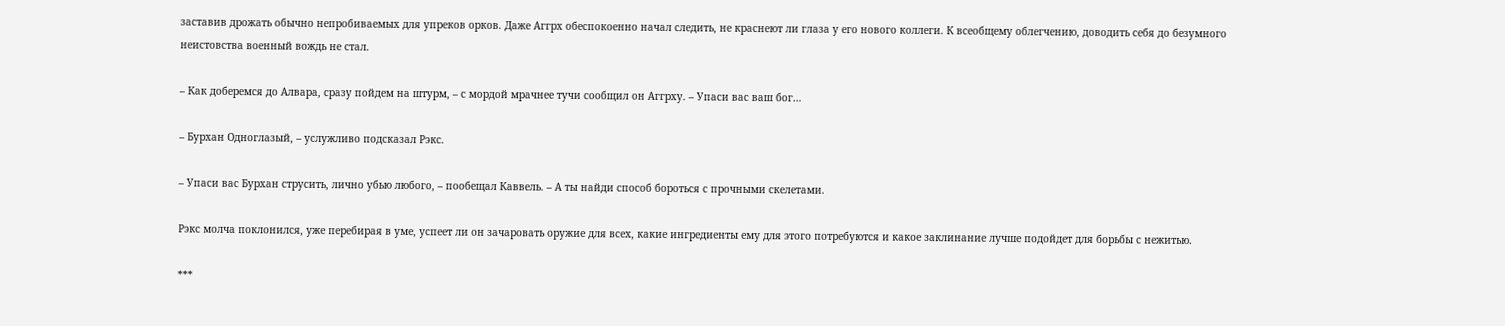заставив дрожать обычно непробиваемых для упреков орков. Даже Аггрх обеспокоенно начал следить, не краснеют ли глаза у его нового коллеги. К всеобщему облегчению, доводить себя до безумного неистовства военный вождь не стал.

– Как доберемся до Алвара, сразу пойдем на штурм, – с мордой мрачнее тучи сообщил он Аггрху. – Упаси вас ваш бог…

– Бурхан Одноглазый, – услужливо подсказал Рэкс.

– Упаси вас Бурхан струсить, лично убью любого, – пообещал Каввель. – А ты найди способ бороться с прочными скелетами.

Рэкс молча поклонился, уже перебирая в уме, успеет ли он зачаровать оружие для всех, какие ингредиенты ему для этого потребуются и какое заклинание лучше подойдет для борьбы с нежитью.

***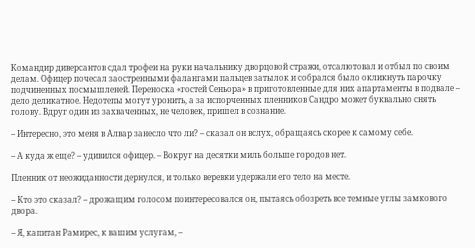Командир диверсантов сдал трофеи на руки начальнику дворцовой стражи, отсалютовал и отбыл по своим делам. Офицер почесал заостренными фалангами пальцев затылок и собрался было окликнуть парочку подчиненных посмышленей. Переноска «гостей Сеньора» в приготовленные для них апартаменты в подвале – дело деликатное. Недотепы могут уронить, а за испорченных пленников Сандро может буквально снять голову. Вдруг один из захваченных, не человек, пришел в сознание.

– Интересно, это меня в Алвар занесло что ли? – сказал он вслух, обращаясь скорее к самому себе.

– А куда ж еще? – удивился офицер. – Вокруг на десятки миль больше городов нет.

Пленник от неожиданности дернулся, и только веревки удержали его тело на месте.

– Кто это сказал? – дрожащим голосом поинтересовался он, пытаясь обозреть все темные углы замкового двора.

– Я, капитан Рамирес, к вашим услугам, –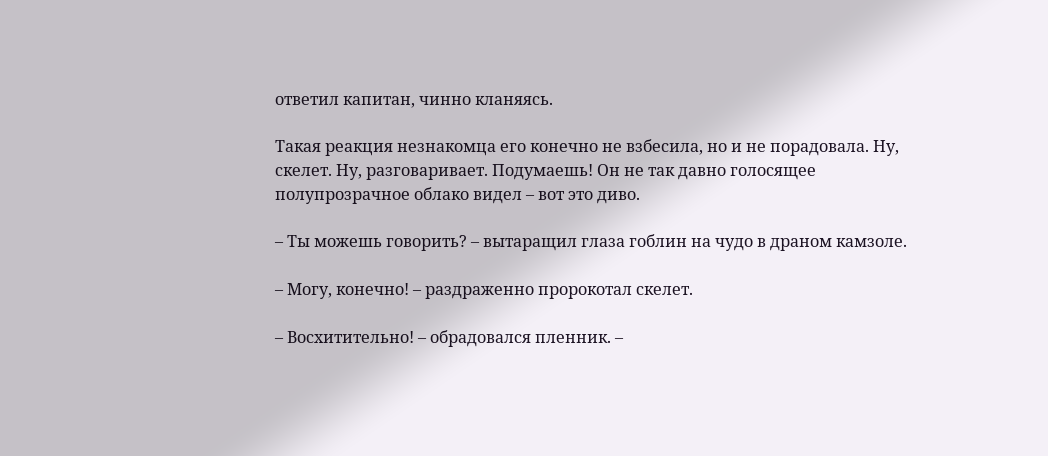ответил капитан, чинно кланяясь.

Такая реакция незнакомца его конечно не взбесила, но и не порадовала. Ну, скелет. Ну, разговаривает. Подумаешь! Он не так давно голосящее полупрозрачное облако видел – вот это диво.

– Ты можешь говорить? – вытаращил глаза гоблин на чудо в драном камзоле.

– Могу, конечно! – раздраженно пророкотал скелет.

– Восхитительно! – обрадовался пленник. –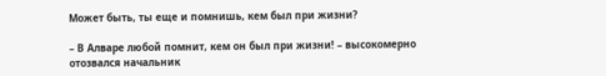Может быть, ты еще и помнишь, кем был при жизни?

– В Алваре любой помнит, кем он был при жизни! – высокомерно отозвался начальник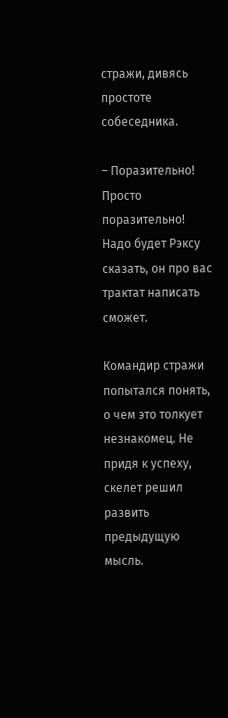стражи, дивясь простоте собеседника.

– Поразительно! Просто поразительно! Надо будет Рэксу сказать, он про вас трактат написать сможет.

Командир стражи попытался понять, о чем это толкует незнакомец. Не придя к успеху, скелет решил развить предыдущую мысль.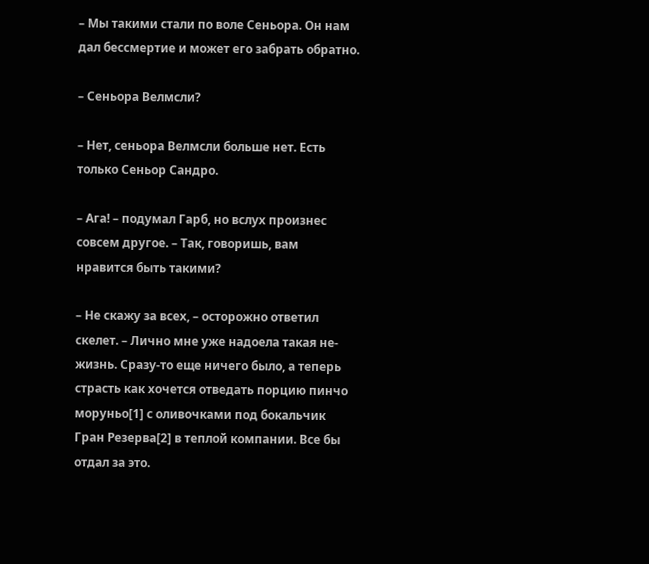– Мы такими стали по воле Сеньора. Он нам дал бессмертие и может его забрать обратно.

– Сеньора Велмсли?

– Нет, сеньора Велмсли больше нет. Есть только Сеньор Сандро.

– Ага! – подумал Гарб, но вслух произнес совсем другое. – Так, говоришь, вам нравится быть такими?

– Не скажу за всех, – осторожно ответил скелет. – Лично мне уже надоела такая не-жизнь. Сразу-то еще ничего было, а теперь страсть как хочется отведать порцию пинчо моруньо[1] с оливочками под бокальчик Гран Резерва[2] в теплой компании. Все бы отдал за это.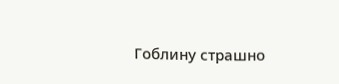Гоблину страшно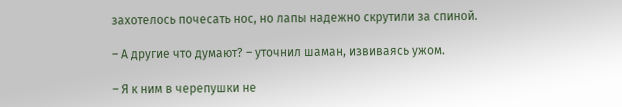захотелось почесать нос, но лапы надежно скрутили за спиной.

– А другие что думают? – уточнил шаман, извиваясь ужом.

– Я к ним в черепушки не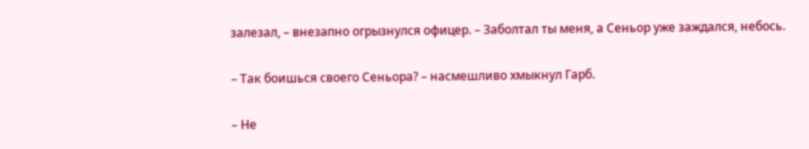залезал, – внезапно огрызнулся офицер. – Заболтал ты меня, а Сеньор уже заждался, небось.

– Так боишься своего Сеньора? – насмешливо хмыкнул Гарб.

– Не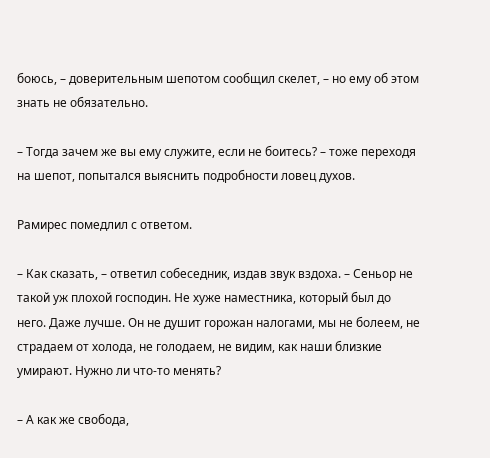боюсь, – доверительным шепотом сообщил скелет, – но ему об этом знать не обязательно.

– Тогда зачем же вы ему служите, если не боитесь? – тоже переходя на шепот, попытался выяснить подробности ловец духов.

Рамирес помедлил с ответом.

– Как сказать, – ответил собеседник, издав звук вздоха. – Сеньор не такой уж плохой господин. Не хуже наместника, который был до него. Даже лучше. Он не душит горожан налогами, мы не болеем, не страдаем от холода, не голодаем, не видим, как наши близкие умирают. Нужно ли что-то менять?

– А как же свобода,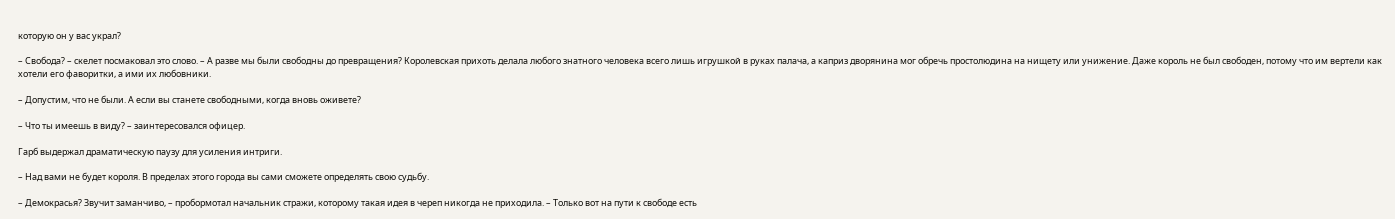которую он у вас украл?

– Свобода? – скелет посмаковал это слово. – А разве мы были свободны до превращения? Королевская прихоть делала любого знатного человека всего лишь игрушкой в руках палача, а каприз дворянина мог обречь простолюдина на нищету или унижение. Даже король не был свободен, потому что им вертели как хотели его фаворитки, а ими их любовники.

– Допустим, что не были. А если вы станете свободными, когда вновь оживете?

– Что ты имеешь в виду? – заинтересовался офицер.

Гарб выдержал драматическую паузу для усиления интриги.

– Над вами не будет короля. В пределах этого города вы сами сможете определять свою судьбу.

– Демокрасья? Звучит заманчиво, – пробормотал начальник стражи, которому такая идея в череп никогда не приходила. – Только вот на пути к свободе есть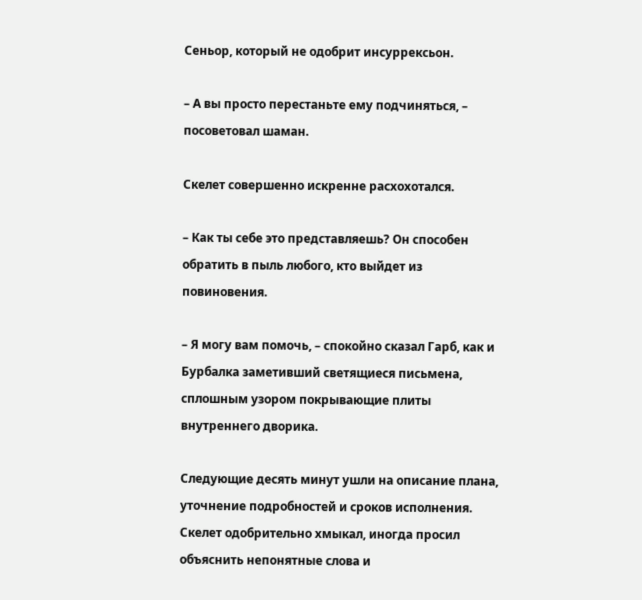Сеньор, который не одобрит инсуррексьон.

– А вы просто перестаньте ему подчиняться, – посоветовал шаман.

Скелет совершенно искренне расхохотался.

– Как ты себе это представляешь? Он способен обратить в пыль любого, кто выйдет из повиновения.

– Я могу вам помочь, – спокойно сказал Гарб, как и Бурбалка заметивший светящиеся письмена, сплошным узором покрывающие плиты внутреннего дворика.

Следующие десять минут ушли на описание плана, уточнение подробностей и сроков исполнения. Скелет одобрительно хмыкал, иногда просил объяснить непонятные слова и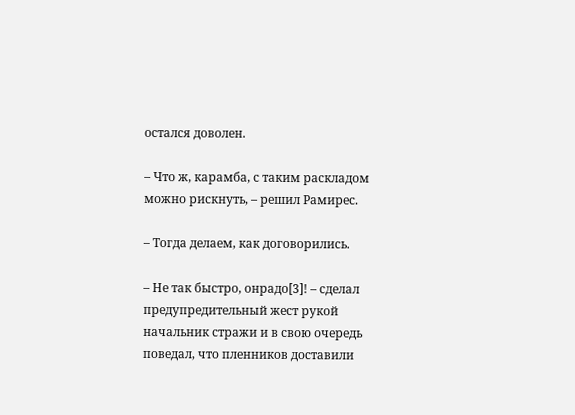остался доволен.

– Что ж, карамба, с таким раскладом можно рискнуть, – решил Рамирес.

– Тогда делаем, как договорились.

– Не так быстро, онрадо[3]! – сделал предупредительный жест рукой начальник стражи и в свою очередь поведал, что пленников доставили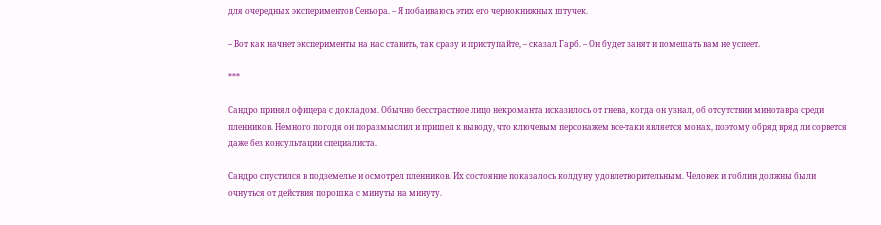для очередных экспериментов Сеньора. – Я побаиваюсь этих его чернокнижных штучек.

– Вот как начнет эксперименты на нас ставить, так сразу и приступайте, – сказал Гарб. – Он будет занят и помешать вам не успеет.

***

Сандро принял офицера с докладом. Обычно бесстрастное лицо некроманта исказилось от гнева, когда он узнал, об отсутствии минотавра среди пленников. Немного погодя он поразмыслил и пришел к выводу, что ключевым персонажем все-таки является монах, поэтому обряд вряд ли сорвется даже без консультации специалиста.

Сандро спустился в подземелье и осмотрел пленников. Их состояние показалось колдуну удовлетворительным. Человек и гоблин должны были очнуться от действия порошка с минуты на минуту.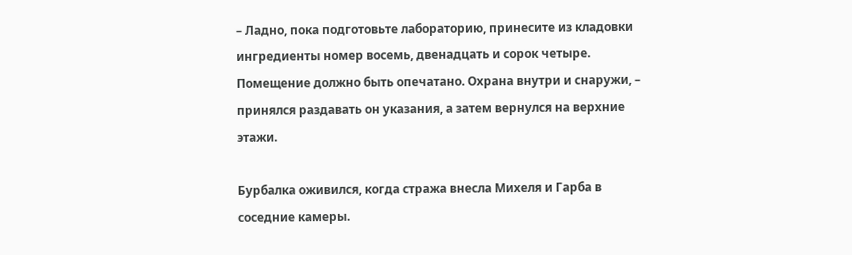– Ладно, пока подготовьте лабораторию, принесите из кладовки ингредиенты номер восемь, двенадцать и сорок четыре. Помещение должно быть опечатано. Охрана внутри и снаружи, – принялся раздавать он указания, а затем вернулся на верхние этажи.

Бурбалка оживился, когда стража внесла Михеля и Гарба в соседние камеры.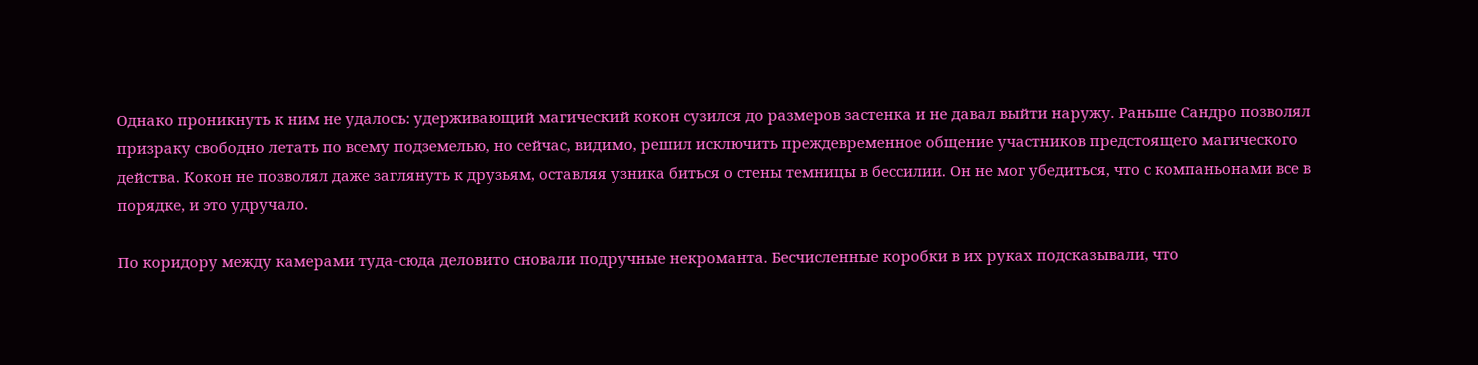Однако проникнуть к ним не удалось: удерживающий магический кокон сузился до размеров застенка и не давал выйти наружу. Раньше Сандро позволял призраку свободно летать по всему подземелью, но сейчас, видимо, решил исключить преждевременное общение участников предстоящего магического действа. Кокон не позволял даже заглянуть к друзьям, оставляя узника биться о стены темницы в бессилии. Он не мог убедиться, что с компаньонами все в порядке, и это удручало.

По коридору между камерами туда-сюда деловито сновали подручные некроманта. Бесчисленные коробки в их руках подсказывали, что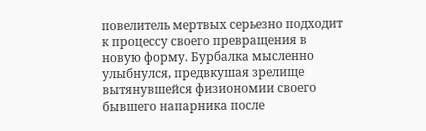повелитель мертвых серьезно подходит к процессу своего превращения в новую форму. Бурбалка мысленно улыбнулся, предвкушая зрелище вытянувшейся физиономии своего бывшего напарника после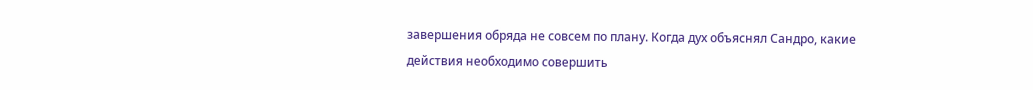завершения обряда не совсем по плану. Когда дух объяснял Сандро, какие действия необходимо совершить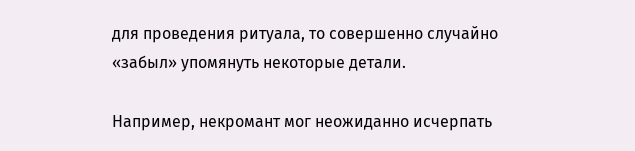для проведения ритуала, то совершенно случайно «забыл» упомянуть некоторые детали.

Например, некромант мог неожиданно исчерпать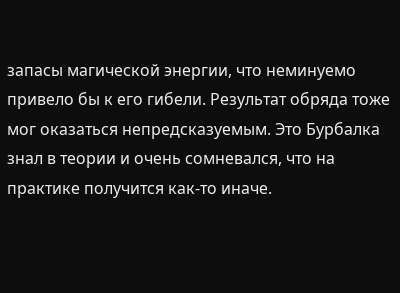запасы магической энергии, что неминуемо привело бы к его гибели. Результат обряда тоже мог оказаться непредсказуемым. Это Бурбалка знал в теории и очень сомневался, что на практике получится как-то иначе.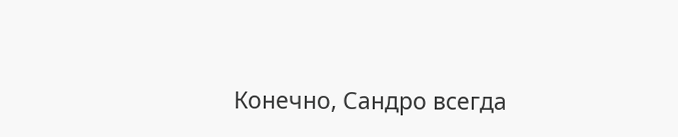Конечно, Сандро всегда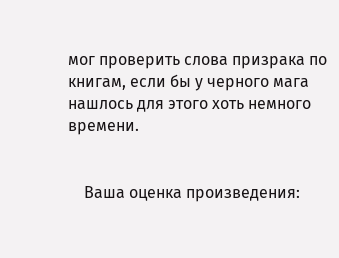мог проверить слова призрака по книгам, если бы у черного мага нашлось для этого хоть немного времени.


    Ваша оценка произведения: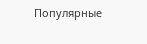Популярные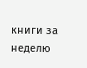книги за неделю